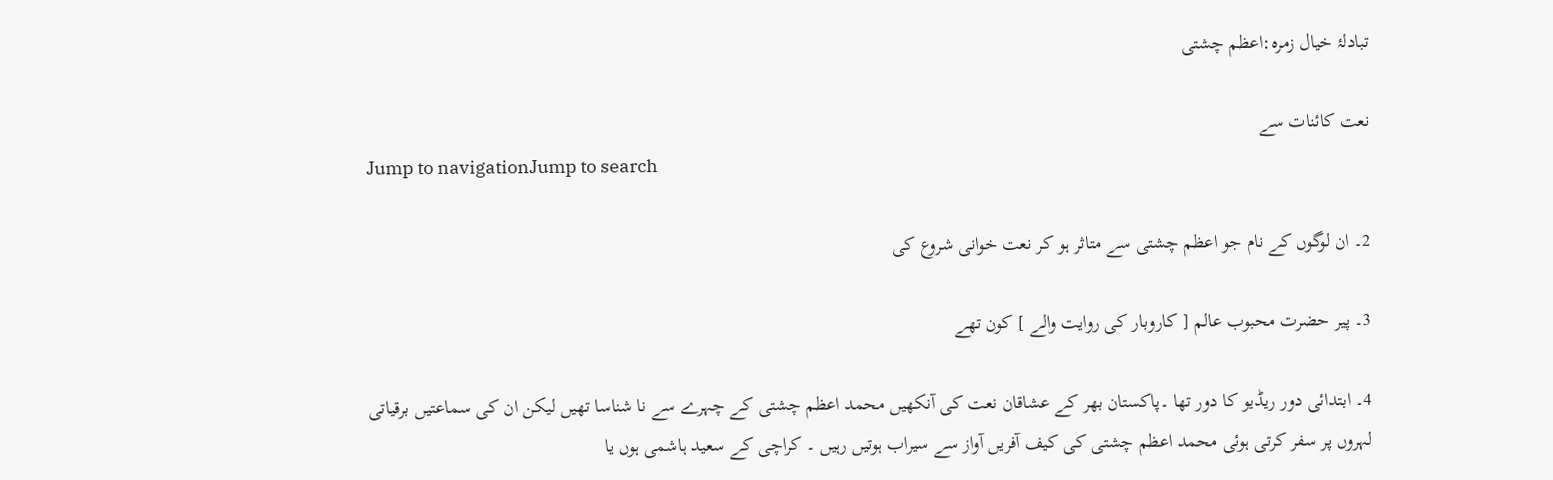تبادلۂ خیال زمرہ:اعظم چشتی

نعت کائنات سے
Jump to navigationJump to search

2۔ ان لوگوں کے نام جو اعظم چشتی سے متاثر ہو کر نعت خوانی شروع کی

3۔ پیر حضرت محبوب عالم [ کاروبار کی روایت والے ] کون تھے

4۔ ابتدائی دور ریڈیو کا دور تھا ۔پاکستان بھر کے عشاقان نعت کی آنکھیں محمد اعظم چشتی کے چہرے سے نا شناسا تھیں لیکن ان کی سماعتیں برقیاتی لہروں پر سفر کرتی ہوئی محمد اعظم چشتی کی کیف آفریں آواز سے سیراب ہوتیں رہیں ۔ کراچی کے سعید ہاشمی ہوں یا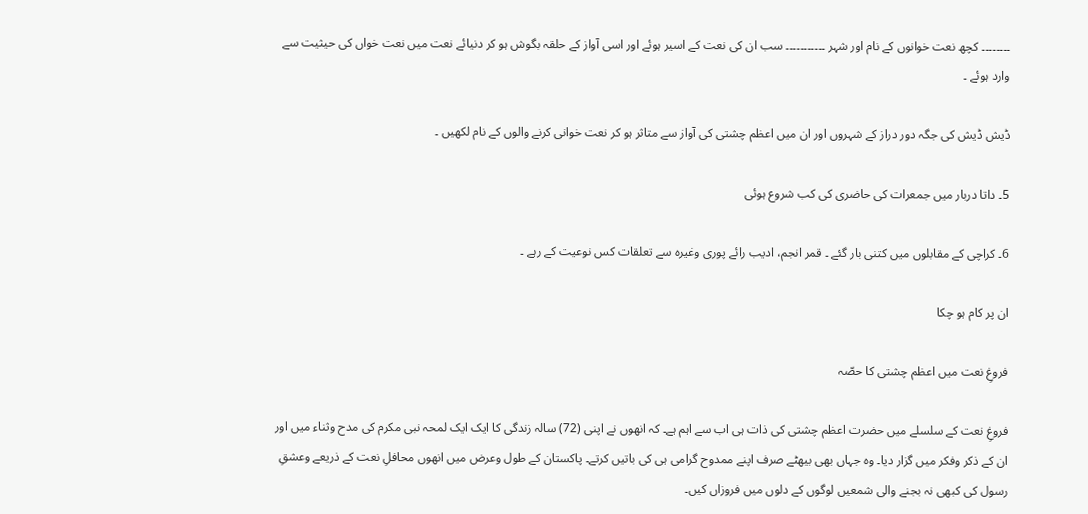۔۔۔۔۔۔۔۔ کچھ نعت خوانوں کے نام اور شہر ۔۔۔۔۔۔۔۔۔۔۔ سب ان کی نعت کے اسیر ہوئے اور اسی آواز کے حلقہ بگوش ہو کر دنیائے نعت میں نعت خواں کی حیثیت سے وارد ہوئے ۔

ڈیش ڈیش کی جگہ دور دراز کے شہروں اور ان میں اعظم چشتی کی آواز سے متاثر ہو کر نعت خوانی کرنے والوں کے نام لکھیں ۔

5۔ داتا دربار میں جمعرات کی حاضری کی کب شروع ہوئی

6۔ کراچی کے مقابلوں میں کتنی بار گئے ۔ قمر انجم، ادیب رائے پوری وغیرہ سے تعلقات کس نوعیت کے رہے ۔

ان پر کام ہو چکا

فروغِ نعت میں اعظم چشتی کا حصّہ

فروغِ نعت کے سلسلے میں حضرت اعظم چشتی کی ذات ہی اب سے اہم ہے۔ کہ انھوں نے اپنی (72) سالہ زندگی کا ایک ایک لمحہ نبی مکرم کی مدح وثناء میں اور ان کے ذکر وفکر میں گزار دیا۔ وہ جہاں بھی بیھٹے صرف اپنے ممدوح گرامی ہی کی باتیں کرتے۔ پاکستان کے طول وعرض میں انھوں محافلِ نعت کے ذریعے وعشقِ رسول کی کبھی نہ بجنے والی شمعیں لوگوں کے دلوں میں فروزاں کیں۔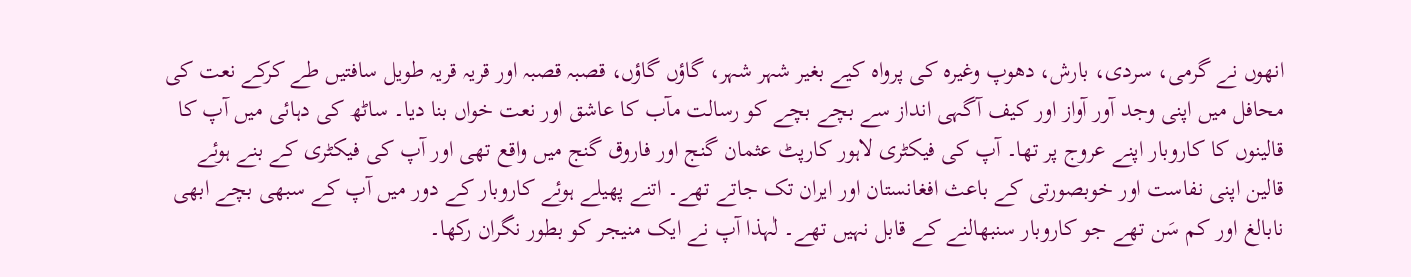انھوں نے گرمی، سردی، بارش، دھوپ وغیرہ کی پرواہ کیے بغیر شہر شہر، گاؤں گاؤں، قصبہ قصبہ اور قریہ قریہ طویل سافتیں طے کرکے نعت کی محافل میں اپنی وجد آور آواز اور کیف آگہی انداز سے بچے بچے کو رسالت مآب کا عاشق اور نعت خواں بنا دیا۔ ساٹھ کی دہائی میں آپ کا قالینوں کا کاروبار اپنے عروج پر تھا۔ آپ کی فیکٹری لاہور کارپٹ عثمان گنج اور فاروق گنج میں واقع تھی اور آپ کی فیکٹری کے بنے ہوئے قالین اپنی نفاست اور خوبصورتی کے باعث افغانستان اور ایران تک جاتے تھے۔ اتنے پھیلے ہوئے کاروبار کے دور میں آپ کے سبھی بچے ابھی نابالغ اور کم سَن تھے جو کاروبار سنبھالنے کے قابل نہیں تھے۔ لٰہذا آپ نے ایک منیجر کو بطور نگران رکھا۔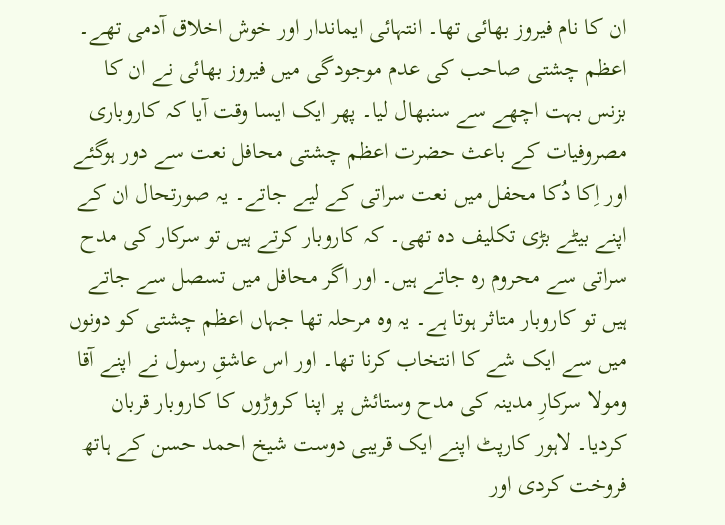ان کا نام فیروز بھائی تھا۔ انتہائی ایماندار اور خوش اخلاق آدمی تھے۔ اعظم چشتی صاحب کی عدم موجودگی میں فیروز بھائی نے ان کا بزنس بہت اچھے سے سنبھال لیا۔ پھر ایک ایسا وقت آیا کہ کاروباری مصروفیات کے باعث حضرت اعظم چشتی محافل نعت سے دور ہوگئے اور اِکا دُکا محفل میں نعت سراتی کے لیے جاتے۔ یہ صورتحال ان کے اپنے بیٹے بڑی تکلیف دہ تھی۔ کہ کاروبار کرتے ہیں تو سرکار کی مدح سراتی سے محروم رہ جاتے ہیں۔ اور اگر محافل میں تسصل سے جاتے ہیں تو کاروبار متاثر ہوتا ہے۔ یہ وہ مرحلہ تھا جہاں اعظم چشتی کو دونوں میں سے ایک شے کا انتخاب کرنا تھا۔ اور اس عاشقِ رسول نے اپنے آقا ومولا سرکارِ مدینہ کی مدح وستائش پر اپنا کروڑوں کا کاروبار قربان کردیا۔ لاہور کارپٹ اپنے ایک قریبی دوست شیخ احمد حسن کے ہاتھ فروخت کردی اور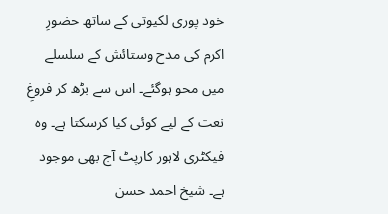خود پوری لکیوتی کے ساتھ حضورِ اکرم کی مدح وستائش کے سلسلے میں محو ہوگئے۔ اس سے بڑھ کر فروغِ نعت کے لیے کوئی کیا کرسکتا ہے۔ وہ فیکٹری لاہور کارپٹ آج بھی موجود ہے۔ شیخ احمد حسن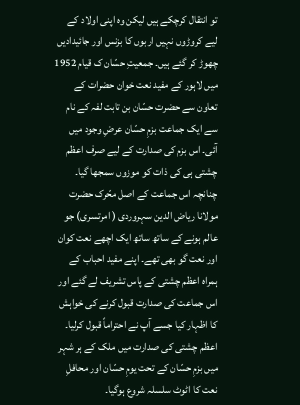تو انتقال کرچکے ہیں لیکن وہ اپنی اولاد کے لیے کروڑوں نہیں اربوں کا بزنس اور جائیدادیں چھوڑ کر گئے ہیں۔ جمعیتِ حسّان ک قیام 1952 میں لاہور کے مفید نعت خوان حضرات کے تعاون سے حضرت حسّان بن تابت لفہ کے نام سے ایک جماعت بزمِ حسّان عرضِ وجود میں آئی۔ اس بزم کی صدارت کے لیے صرف اعظم چشتی ہی کی ذات کو موزوں سمجھا گیا۔ چنانچہ اس جماعت کے اصل محّرک حضرت مولانا ریاض الدین سہروردی ( امرتسری) جو عالم ہونے کے ساتھ ساتھ ایک اچھے نعت کوان اور نعت گو بھی تھے۔ اپنے مفید احباب کے ہمراہ اعظم چشتی کے پاس تشریف لے گئے اور اس جماعت کی صدارت قبول کرنے کی خواہش کا اظہار کیا جسے آپ نے احتراماً قبول کرلیا۔ اعظم چشتی کی صدارت میں ملک کے ہر شہر میں بزمِ حسّان کے تحت یومِ حسّان اور محافلِ نعت کا اٹوٹ سلسلہ شروع ہوگیا۔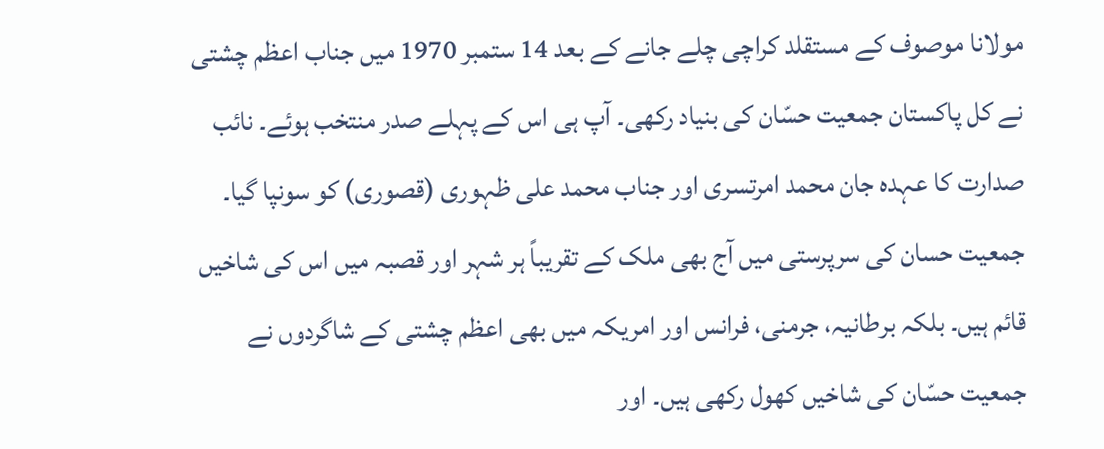مولانا موصوف کے مستقلد کراچی چلے جانے کے بعد 14 ستمبر 1970 میں جناب اعظم چشتی نے کل پاکستان جمعیت حسّان کی بنیاد رکھی۔ آپ ہی اس کے پہلے صدر منتخب ہوئے۔ نائب صدارت کا عہدہ جان محمد امرتسری اور جناب محمد علی ظہوری (قصوری) کو سونپا گیا۔ جمعیت حسان کی سرپرستی میں آج بھی ملک کے تقریباً ہر شہر اور قصبہ میں اس کی شاخیں قائم ہیں۔ بلکہ برطانیہ، جرمنی، فرانس اور امریکہ میں بھی اعظم چشتی کے شاگردوں نے جمعیت حسّان کی شاخیں کھول رکھی ہیں۔ اور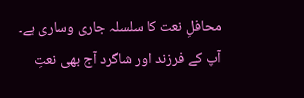محافلِ نعت کا سلسلہ جاری وساری ہے۔ آپ کے فرزند اور شاگرد آج بھی نعتِ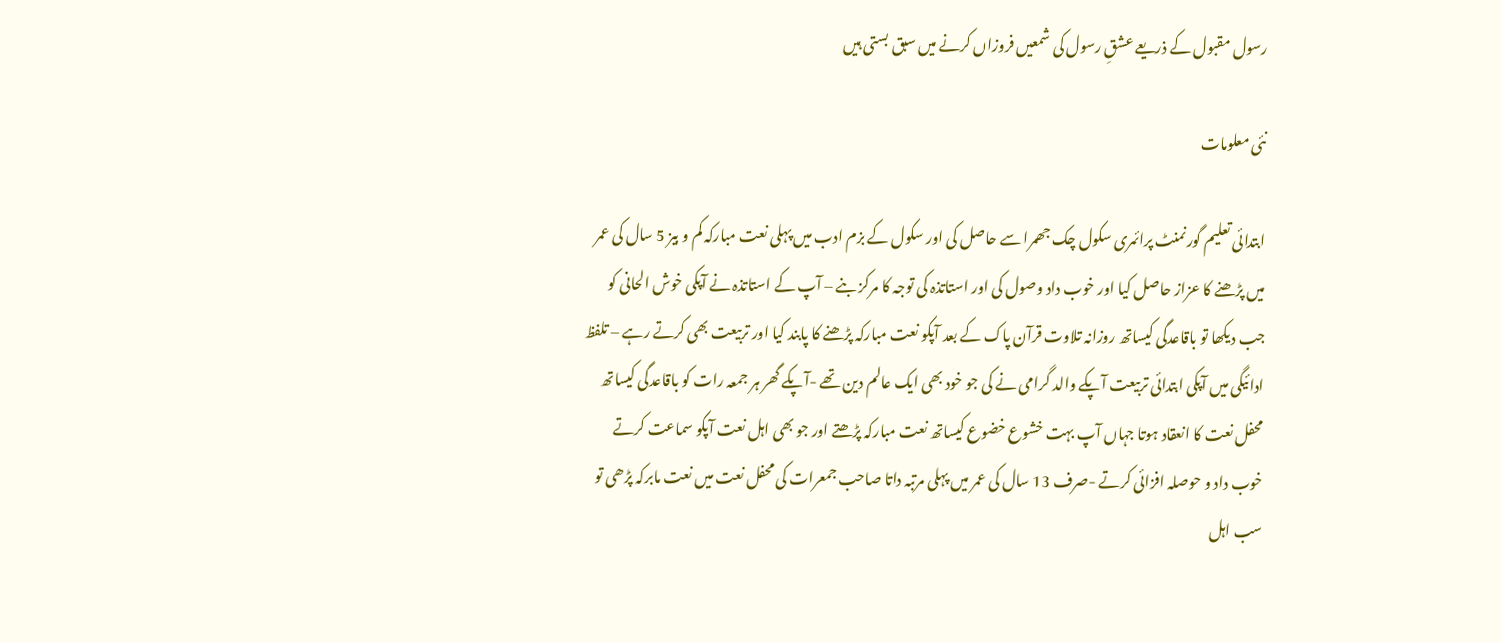رسول مقبول کے ذریعے عشقِ رسول کی شمعیں فروزاں کرنے میں سبق بستی ہیں

نئی معلومات

ابتدائی تعلیم گورنمنٹ پرائمری سکول چک جھمرا سے حاصل کی اور سکول کے بزم ادب میں پہلی نعت مبارکہ کم و بیز 5 سال کی عمر میں پڑھنے کا عزاز حاصل کیا اور خوب داد وصول کی اور استاتذہ کی توجہ کا مرکز بنے – آپ کے استاتذہ نے آپکی خوش الحانی کو جب دیکھا تو باقاعدگی کیساتھ روزانہ تلاوت قرآن پاک کے بعد آپکو نعت مبارکہ پڑھنے کا پابند کیا اور تربیعت بھی کرتے رہے – تلفظ ادائیگی میں آپکی ابتدائی تربیعت آپکے والد گرامی نے کی جو خود بھی ایک عالم دین تھے -آپکے گھر ہر جمعہ رات کو باقاعدگی کیساتھ محفل نعت کا انعقاد ہوتا جہاں آپ بہت خشوع خضوع کیساتھ نعت مبارکہ پڑھتے اور جو بھی اہل نعت آپکو سماعت کرتے خوب داد و حوصلہ افزائی کرتے -صرف 13 سال کی عمر میں پہلی مرتبہ داتا صاحب جمعرات کی محفل نعت میں نعت مابرکہ پڑھی تو سب اہل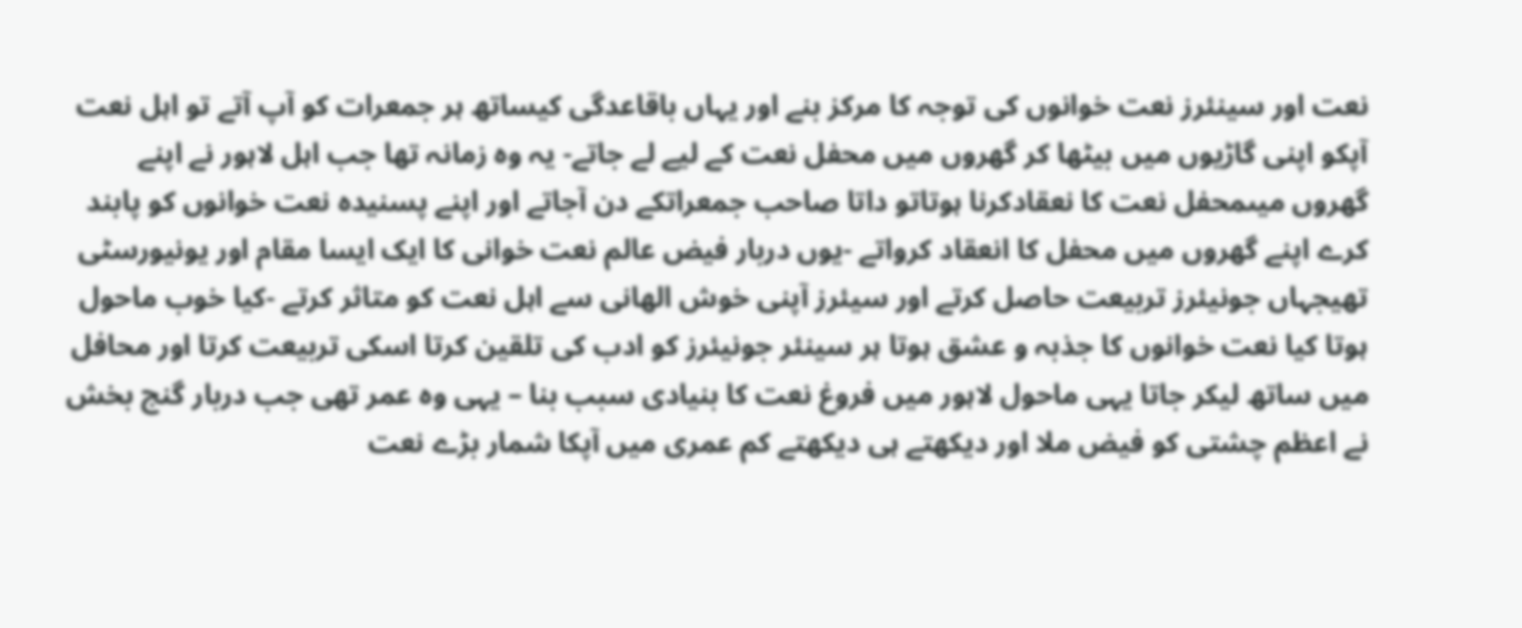نعت اور سینئرز نعت خوانوں کی توجہ کا مرکز بنے اور یہاں باقاعدگی کیساتھ ہر جمعرات کو آپ آتے تو اہل نعت آپکو اپنی گاڑیوں میں بیٹھا کر گھروں میں محفل نعت کے لیے لے جاتے- یہ وہ زمانہ تھا جب اہل لاہور نے اپنے گھروں میںمحفل نعت کا نعقادکرنا ہوتاتو داتا صاحب جمعراتکے دن آجاتے اور اپنے پسنیدہ نعت خوانوں کو پابند کرے اپنے گھروں میں محفل کا انعقاد کرواتے -یوں دربار فیض عالم نعت خوانی کا ایک ایسا مقام اور یونیورسٹی تھیجہاں جونیئرز تربیعت حاصل کرتے اور سیئرز آپنی خوش الھانی سے اہل نعت کو متاثر کرتے -کیا خوب ماحول ہوتا کیا نعت خوانوں کا جذبہ و عشق ہوتا ہر سینئر جونیئرز کو ادب کی تلقین کرتا اسکی تربیعت کرتا اور محافل میں ساتھ لیکر جاتا یہی ماحول لاہور میں فروغ نعت کا بنیادی سبب بنا – یہی وہ عمر تھی جب دربار گنج بخش نے اعظم چشتی کو فیض ملا اور دیکھتے ہی دیکھتے کم عمری میں آپکا شمار بڑے نعت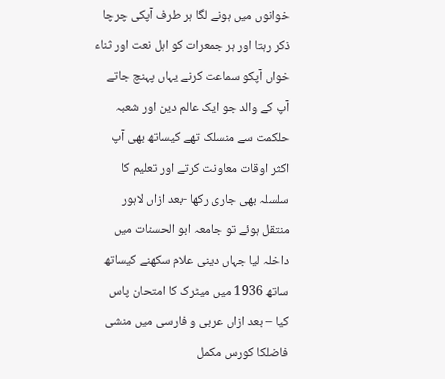خوانوں میں ہونے لگا ہر طرف آپکی چرچا ذکر رہتا اور ہر جمعرات کو اہل نعت اور ثناء خواں آپکو سماعت کرنے یہاں پہنچ جاتے آپ کے والد جو ایک عالم دین اور شعبہ حلکمت سے منسلک تھے کیساتھ بھی آپ اکثر اوقات معاونت کرتے اور تعلیم کا سلسلہ بھی جاری رکھا -بعد ازاں لاہور منتقل ہوئے تو جامعہ ابو الحسنات میں داخلہ لیا جہاں دینی علام سکھنے کیساتھ ساتھ 1936 میں میٹرک کا امتحان پاس کیا – بعد ازاں عربی و فارسی میں منشی فاضلکا کورس مکمل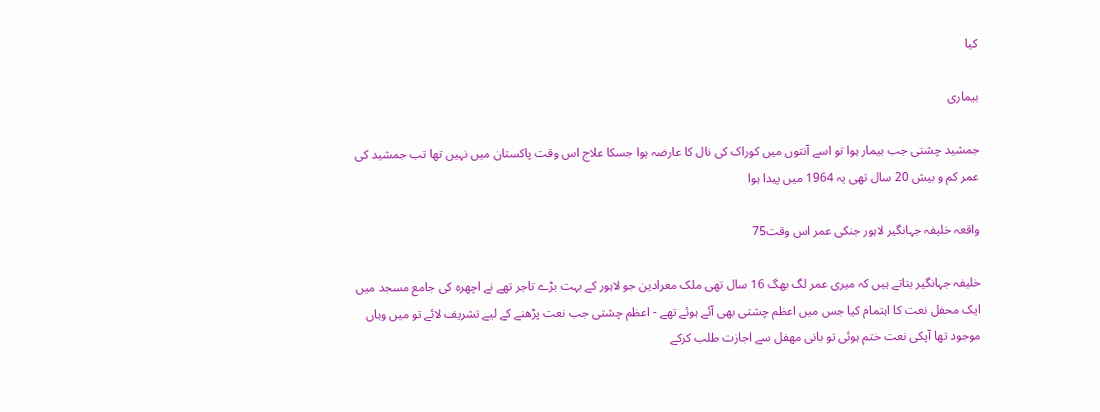کیا

بیماری

جمشید چشتی جب بیمار ہوا تو اسے آنتوں میں کوراک کی نال کا عارضہ ہوا جسکا علاج اس وقت پاکستان میں نہیں تھا تب جمشید کی عمر کم و بیش 20 سال تھی یہ 1964 میں پیدا ہوا

واقعہ خلیفہ جہانگیر لاہور جنکی عمر اس وقت75

خلیفہ جہانگیر بتاتے ہیں کہ میری عمر لگ بھگ 16 سال تھی ملک معرادین جو لاہور کے بہت بڑے تاجر تھے نے اچھرہ کی جامع مسجد میں ایک محفل نعت کا اہتمام کیا جس میں اعظم چشتی بھی آئے ہوئے تھے - اعظم چشتی جب نعت پڑھنے کے لیے تشریف لائے تو میں وہاں موجود تھا آپکی نعت ختم ہوئی تو بانی مھفل سے اجازت طلب کرکے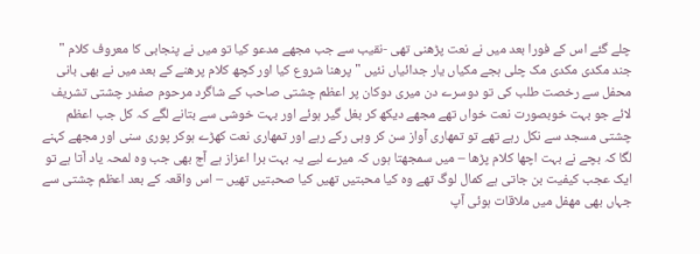چلے گئے اس کے فورا بعد میں نے نعت پڑھنی تھی -نقیب سے جب مجھے مدعو کیا تو میں نے پنجابی کا معروف کلام " جند مکدی مکدی مک چلی ہجے مکیاں یار جدائیاں نئیں " پرھنا شروع کیا اور کچھ کلام پرھنے کے بعد میں نے بھی بانی محفل سے رخصت طلب کی تو دوسرے دن میری دوکان پر اعظم چشتی صاحب کے شاگرد مرحوم صفدر چشتی تشریف لائے جو بہت خوبصورت نعت خواں تھے مجھے دیکھ کر بغل گیر ہوئے اور بہت خوشی سے بتانے لگے کہ کل جب اعظم چشتی مسجد سے نکل رہے تھے تو تمھاری آواز سن کر وہی رکے رہے اور تمھاری نعت کھڑے ہوکر پوری سنی اور مجھے کہنے لگا کہ بچے نے بہت اچھا کلام پڑھا – میں سمجھتا ہوں کہ میرے لیے یہ بہت برا اعزاز ہے آج بھی جب وہ لمحہ یاد آتا ہے تو ایک عجب کیفیت بن جاتی ہے کمال لوگ تھے وہ کیا محبتیں تھیں کیا صحبتیں تھیں – اس واقعہ کے بعد اعظم چشتی سے جہاں بھی مھفل میں ملاقات ہوئی آپ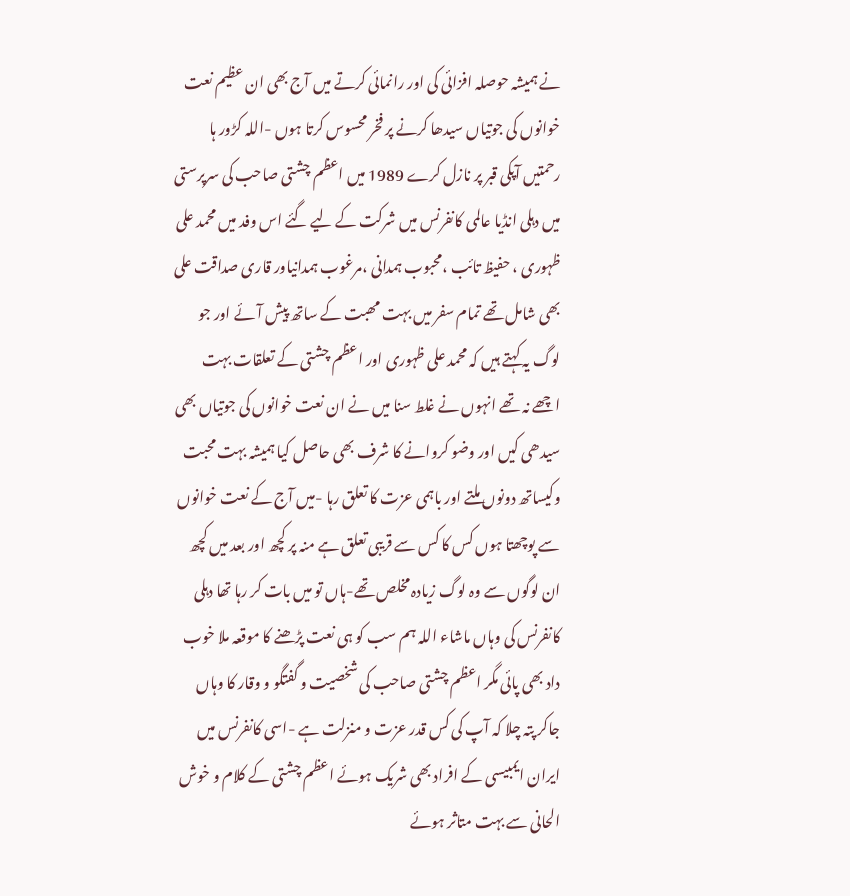نے ہمیشہ حوصلہ افزائی کی اور رانمائی کرتے میں آج بھی ان عظیم نعت خوانوں کی جوتیاں سیدھا کرنے پر فخر محسوس کرتا ہوں -اللہ کڑور ہا رحمتیں آپکی قبر پر نازل کرے 1989 میں اعظم چشتی صاحب کی سرپرستی میں دہلی انڈیا عالمی کانفرنس میں شرکت کے لیے گئے اس وفد میں محمد علی ظہوری ، حفیظ تائب ،محبوب ہمدانی ،مرغوب ہمدانیاور قاری صداقت علی بھی شامل تھے تمام سفر میں بہت مھبت کے ساتھ پیش آئے اور جو لوگ یہ کہتے ہیں کہ محمد علی ظہوری اور اعظم چشتی کے تعلقات بہت اچھے نہ تھے انہوں نے غلط سنا میں نے ان نعت خوانوں کی جوتیاں بھی سیدھی کیں اور وضو کروانے کا شرف بھی حاصل کیا ہمیشہ بہت محبت وکیساتھ دونوں ملتے اور باہمی عزت کا تعلق رہا -میں آج کے نعت خوانوں سے پوچھتا ہوں کس کا کس سے قریبی تعلق ہے منہ پر کچھ اور بعد میں کچھ ان لوگوں سے وہ لوگ زیادہ مخلص تھے-ہاں تو میں بات کر رہا تھا دہلی کانفرنس کی وہاں ماشاء اللہ ہم سب کو ہی نعت پڑھنے کا موقعہ ملا خوب داد بھی پائی مگر اعظم چشتی صاحب کی شخصیت و گفتگو و وقار کا وہاں جاکر پتہ چلا کہ آپ کی کس قدر عزت و منزلت ہے -اسی کانفرنس میں ایران ایمبیسی کے افراد بھی شریک ہوئے اعظم چشتی کے کلام و خوش الحانی سے بہت متاثر ہوئے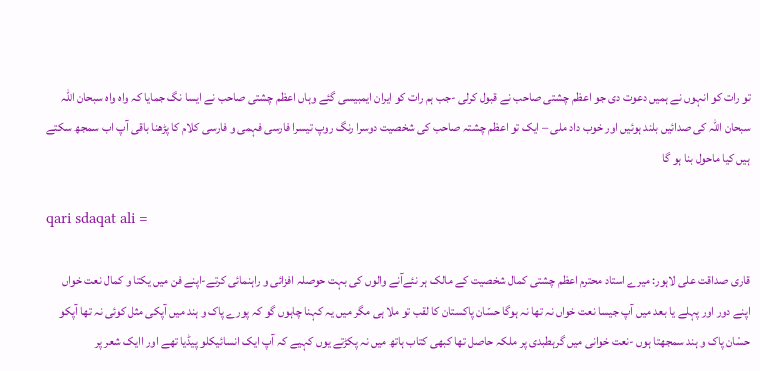تو رات کو انہوں نے ہمیں دعوت دی جو اعظم چشتی صاحب نے قبول کرلی -جب ہم رات کو ایران ایمبیسی گئے وہاں اعظم چشتی صاحب نے ایسا نگ جمایا کہ واہ واہ سبحان اللہ سبحان اللہ کی صدائیں بلند ہوئیں اور خوب داد ملی – ایک تو اعظم چشتہ صاحب کی شخصیت دوسرا رنگ روپ تیسرا فارسی فہمی و فارسی کلام کا پڑھنا باقی آپ اب سمجھ سکتے ہیں کیا ماحول بنا ہو گا

qari sdaqat ali =

قاری صداقت علی لاہور: میرے استاد محترم اعظم چشتی کمال شخصیت کے مالک ہر نئےآنے والوں کی بہت حوصلہ افزائی و راہنمائی کرتے-اپنے فن میں یکتا و کمال نعت خواں اپنے دور اور پہلے یا بعد میں آپ جیسا نعت خواں نہ تھا نہ ہوگا حسّان پاکستان کا لقب تو ملا ہی مگر میں یہ کہنا چاہوں گو کہ پورے پاک و ہند میں آپکی مثل کوئی نہ تھا آپکو حسْان پاک و ہند سمجھتا ہوں -نعت خوانی میں گرہطبدی پر ملکہ حاصل تھا کبھی کتاب ہاتھ میں نہ پکڑتے یوں کہیے کہ آپ ایک انسائیکلو پیڈیا تھے اور اایک شعر پر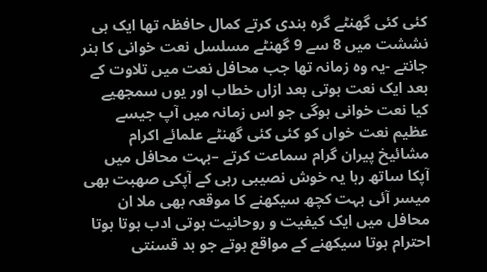کئی کئی گھنٹے گرہ بندی کرتے کمال حافظہ تھا ایک ہی نششت میں 8 سے 9 گھنٹے مسلسل نعت خوانی کا ہنر جانتے -یہ وہ زمانہ تھا جب محافل نعت میں تلاوت کے بعد ایک نعت ہوتی بعد ازاں خطاب اور یوں سمجھیے کیا نعت خوانی ہوگی جو اس زمانہ میں آپ جیسے عظیم نعت خواں کو کئی کئی گھنٹے علمائے اکرام مشائیخ پیران گرام سماعت کرتے –بہت محافل میں آپکا ساتھ رہا یہ خوش نصیبی رہی کے آپکی صھبت بھی میسر آئی بہت کچھ سیکھنے کا موقعہ بھی ملا ان محافل میں ایک کیفیت و روحانیت ہوتی ادب ہوتا ہوتا احترام ہوتا سیکھنے کے مواقع ہوتے جو بد قسنتی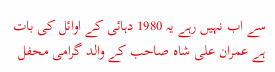سے اب نہیں رہے یہ 1980 دہائی کے اوائل کی بات ہے عمران علی شاہ صاحب کے والد گرامی محفل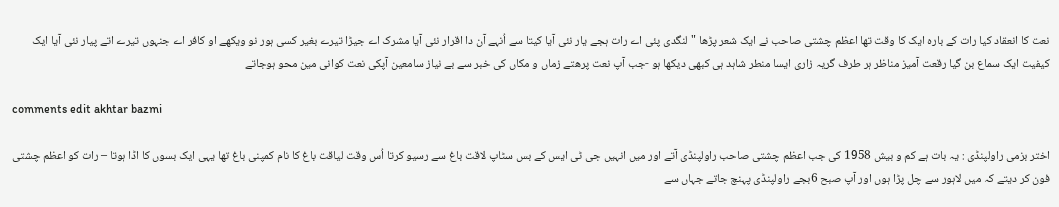نعت کا انعقاد کیا رات کے بارہ ایک کا وقت تھا اعظم چشتی صاحب نے ایک شعر پڑھا "لنگدی پئی اے رات ہجے یار نئی آیا کیتا سے اُنہے آن دا اقرار نئی آیا مشرک اے جیڑا تیرے بغیر کسی ہور نو ویکھے او کافر اے جنہوں تیرے اتے پیار نئی آیا ایک کیفیت ایک سماع بن گیا رقعت آمیز مناظر ہر طرف گریہ زاری ایسا منطر شاہد ہی کبھی دیکھا ہو -جب آپ نعت پرھتے زماں و مکاں کی خبر سے بے نیاز سامعین آپکی نعت کوانی مین محو ہوجاتے

comments edit akhtar bazmi

اختر بزمی راولپنڈی : یہ بات ہے کم و بیش 1958 کی جب اعظم چشتی صاحب راولپنڈی آتے اور میں انہیں جی ٹی ایس کے بس سٹاپ لاقت باغ سے رسیو کرتا اُس وقت لیاقت باغ کا نام کمپنی باغ تھا یہی ایک بسوں کا اڈا ہوتا – رات کو اعظم چشتی فون کر دیتے کہ میں لاہور سے چل پڑا ہوں اور آپ صبح 6بجے راولپنڈی پہنچ جاتے جہاں سے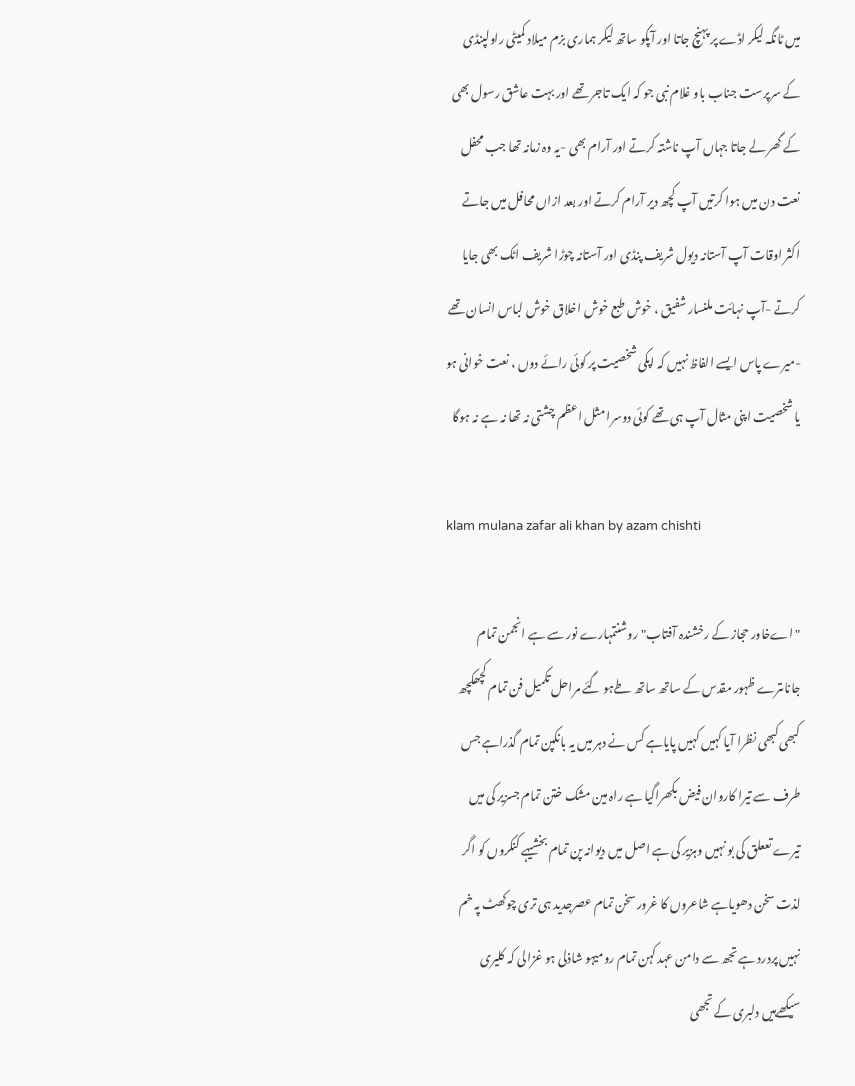میں ٹانگہ لیکر اڈے پر پہنچ جاتا اور آپکو ساتھ لیکر ہماری بزم میلاد کمیٹی راولپنڈی کے سرپرست جناب باو غلام نبی جو کہ ایک تاجر تھے اور بہت عاشق رسول بھی کے گھر لے جاتا جہاں آپ ناشتہ کرتے اور آرام بھی -یہ وہ زمانہ تھا جب محفل نعت دن میں ہوا کرتیں آپ کچھ دیر آرام کرتے اور بعد ازاں محافل میں جاتے اکثر اوقات آپ آستانہ دیول شریف پنڈی اور آستانہ چوڑا شریف اٹک بھی جایا کرتے -آپ نہائت ملنسار شفیق ، خوش طبع خوش اخلاق خوش لباس انسان تھے -میرے پاس ایسے الفاظ نہیں کہ اپکی شخصیت پر کوئی رائے دوں ، نعت خوانی ہو یا شخصیت اپنی مثال آپ ہی تھے کوئی دوسرا مثل اعظم چشتی نہ تھا نہ ہے نہ ہوگا

klam mulana zafar ali khan by azam chishti

"اےخاور حجاز کے رخشندہ آفتاب" روشنتمہارے نور سے ہے انجمن تمام جاناںترے ظہور مقدس کے ساتھ ساتھ طےہو گئے مراحل تکمیل فن تمام کچھکچھ کبھی کبھی نظرا آیا کہیں کہیں پایاہے کس نے دہر میں یہ بانکپن تمام گذراہے جس طرف سے تیرا کاروان فیض بکھراگیا ہے راہ مین مشک ختن تمام جسزیر کی میں تیرے تععلق کی بو نہیں وہزیر کی ہے اصل میں دیوانہ پن تمام بخشیہے کنکروں کو اگر لذت سخن دھویاہے شاعروں کا غرور سخن تمام عصرجدید ہی تری چوکھٹ پہ خم نہیں پردرد ہے تجھ سے دامن عہد کہن تمام رومیہو شاذلی ہو غزالی کہ کلیری سیکھےہیں دلبری کے تجھی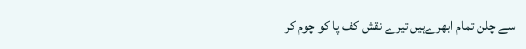سے چلن تمام ابھرےہیں تیرے نقش کف پا کو چوم کر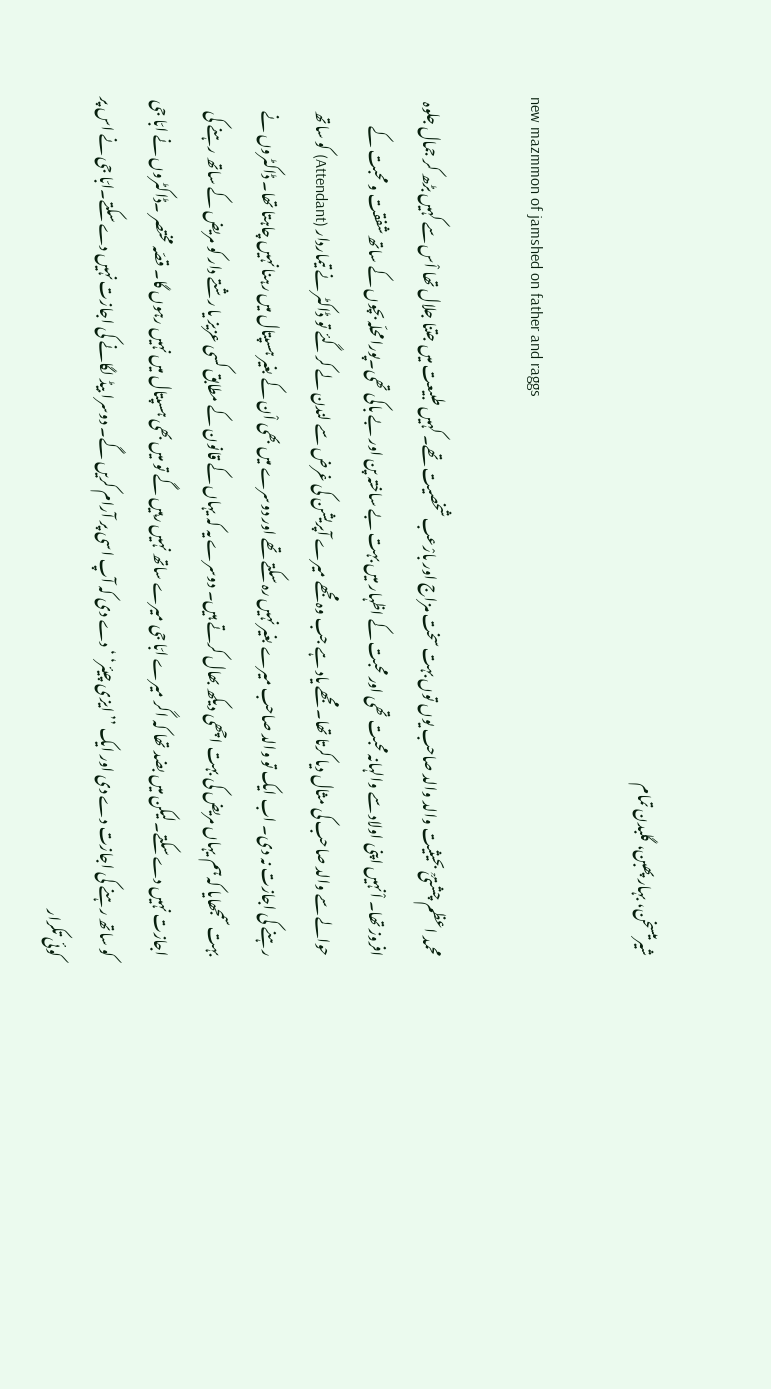شیریںسخن، بہار پھبن، گلبدن تمام

new mazmmon of jamshed on father and raggs

محمد اعظم چشتیؒ بحیثیت والد والد صاحب یوں توں بہت سخت مزاج اور بارْعب شخصیت تھے۔ کہیں طبیعت میں جتنا جلال تھا اْس سے کہیں بڑھ کر جمال جلوہ افروز تھا۔ اْنہیں اپنی اولاد سے والہانہ محبت تھی اور محبت کے اظہار میں بہت بے ساختہ پن اور بے باکی تھی۔پورا محلّہ بچوں کے ساتھ شفقت و محبت کے حوالے سے والد صاحب کی مثال دیا کرتا تھا۔ مجھے یاد ہے جب وہ مجھے میرے آپریشن کی غرض سے لندن لے کر گئے تو ڈاکٹر نے تیماردار (Attendant) کو ساتھ رہنے کی اجازت نہ دی۔ اب ایک تو والد صاحب میرے بغیر نہیں رہ سکتے تھے اور دوسرے میں بھی اْن کے بغیر ہسپتال میں رہنا نہیں چاہتا تھا۔ ڈاکٹروں نے بہت سمجھایا کہ ہم یہاں مریض کی بہت اچھی دیکھ بھال کرتے ہیں۔ دوسرے یہ کہ یہاں کے قانون کے مطابق کسی عزیز یا رشتے دار کو مریض کے ساتھ رہنے کی اجازت نہیں دے سکتے۔لیکن میں بضد تھا کہ اگر میرے ابّا جی میرے ساتھ نہیں رہیں گے تو میں بھی ہسپتال میں نہیں رہوں گا۔ قصّہ مختصر ۔ڈاکٹروں نے ابّا جی کو ساتھ رہنے کی اجازت دے دی اور ایک ’’ایزی چیئر‘ ‘ دے دی کہ آپ اسی پر آرام کریں گے۔ دوسرا بیڈ لگانے کی اجازت نہیں دے سکتے۔ابّا جی نے اس پر کوئی تکرار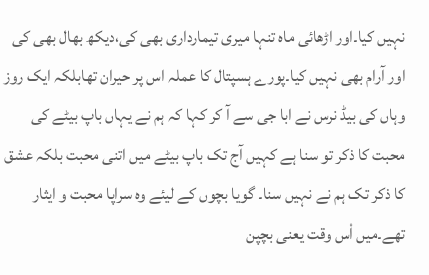نہیں کیا۔اور اڑھائی ماہ تنہا میری تیمارداری بھی کی،دیکھ بھال بھی کی اور آرام بھی نہیں کیا۔پورے ہسپتال کا عملہ اس پر حیران تھابلکہ ایک روز وہاں کی بیڈ نرس نے ابا جی سے آ کر کہا کہ ہم نے یہاں باپ بیٹے کی محبت کا ذکر تو سنا ہے کہیں آج تک باپ بیٹے میں اتنی محبت بلکہ عشق کا ذکر تک ہم نے نہیں سنا۔ گویا بچوں کے لیئے وہ سراپا محبت و ایثار تھے۔میں اْس وقت یعنی بچپن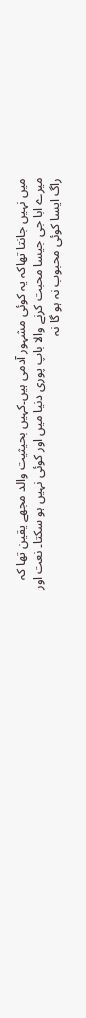میں نہیں جانتا تھاکہ یہ کوئی مشہور آدمی ہیں۔کہیں بحیثیت والد مجھے یقین تھا کہ میرے ابا جی جیسا محبت کرنے والا باپ پوری دنیا میں اور کوئی نہیں ہو سکتا۔ نعت اور راگ ایسا کوئی محبوب نہ ہو گا نہ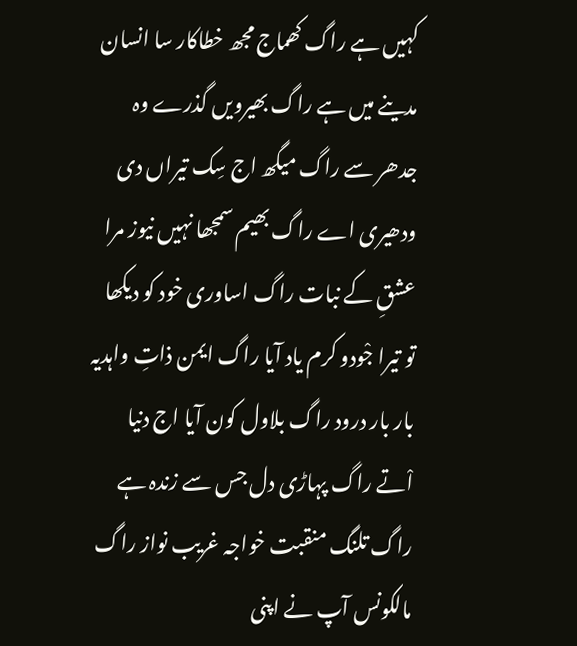کہیں ہے راگ کھماج مجھ خطاکار سا انسان مدینے میں ہے راگ بھیرویں گذرے وہ جدھر سے راگ میگھ اج سِک تیراں دی ودھیری اے راگ بھیم سمجھا نہیں نیوز مرا عشقِ کے نبات راگ اساوری خود کو دیکھا تو تیرا جْودو کرم یاد آیا راگ ایمن ذاتِ واہدیہ بار بار درود راگ بلاول کون آیا اج دنیا اْتے راگ پہاڑی دل جس سے زندہ ہے راگ تلنگ منقبت خواجہ غریب نواز راگ مالکونس آپ نے اپنی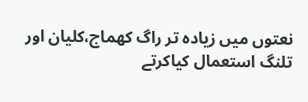نعتوں میں زیادہ تر راگ کھماج،کلیان اور تلنگ استعمال کیاکرتے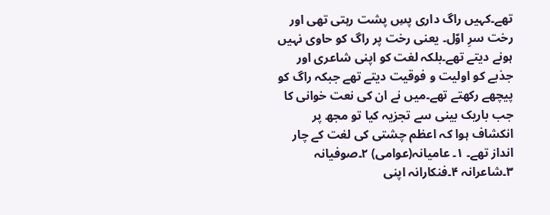تھے۔کہیں راگ داری پسِ پشت رہتی تھی اور رخت سرِ اوّل۔ یعنی رخت پر راگ کو حاوی نہیں ہونے دیتے تھے۔بلکہ لغت کو اپنی شاعری اور جذبے کو اولیت و فوقیت دیتے تھے جبکہ راگ کو پیچھے رکھتے تھے۔میں نے ان کی نعت خوانی کا جب باریک بینی سے تجزیہ کیا تو مجھ پر انکشاف ہوا کہ اعظم چشتی کی لغت کے چار انداز تھے۔ ۱۔ عامیانہ(عوامی) ۲۔صوفیانہ ۳۔شاعرانہ ۴۔فنکارانہ اپنی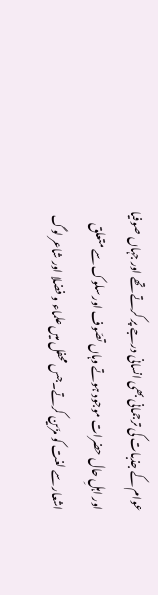عوام کے جذبات کی ترجمانی بھی انسانی درجے پر کرتے تھے اور جہاں صوفیا اور اہلِ حال حضرات موجود ہوتے وہاں تصّوف اور سلوک سے متعلق اشعار سے لغت کو مزّین کرتے۔جس محفل میں علماء و فضلا اور شاعر لوگ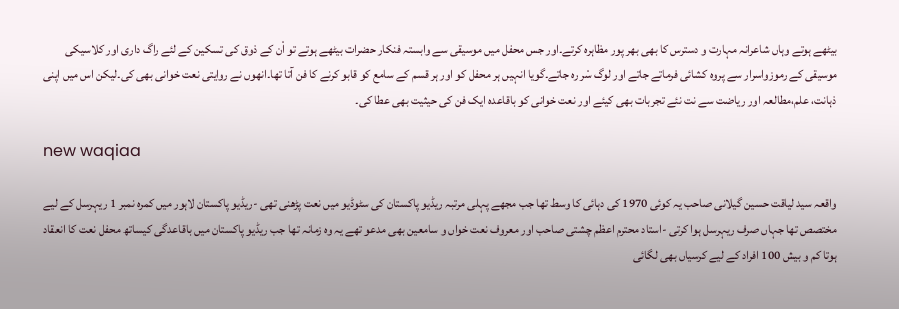بیٹھے ہوتے وہاں شاعرانہ مہارت و دسترس کا بھی بھر پور مظاہرہ کرتے۔اور جس محفل میں موسیقی سے وابستہ فنکار حضرات بیٹھے ہوتے تو اْن کے ذوق کی تسکین کے لئے راگ داری اور کلاسیکی موسیقی کے رموزواسرار سے پروہ کشائی فرماتے جاتے اور لوگ سْر رہ جاتے۔گویا انہیں ہر محفل کو اور ہر قسم کے سامع کو قابو کرنے کا فن آتا تھا۔انھوں نے روایتی نعت خوانی بھی کی۔لیکن اس میں اپنی ذہانت، علم،مطالعہ اور ریاضت سے نت نئے تجربات بھی کیئے اور نعت خوانی کو باقاعدہ ایک فن کی حیثیت بھی عطا کی۔

new waqiaa

واقعہ سید لیاقت حسین گیلانی صاحب یہ کوئی 1970 کی دہائی کا وسط تھا جب مجھے پہلی مرتبہ ریڈیو پاکستان کی سٹوڈیو میں نعت پڑھنی تھی -ریڈیو پاکستان لاہور میں کمرہ نمبر 1 ریہرسل کے لیے مختصص تھا جہاں صرف ریہرسل ہوا کرتی -استاد محترم اعظم چشتی صاحب اور معروف نعت خواں و سامعین بھی مدعو تھے یہ وہ زمانہ تھا جب ریڈیو پاکستان میں باقاعدگی کیساتھ محفل نعت کا انعقاد ہوتا کم و بیش 100 افراد کے لیے کرسیاں بھی لگائی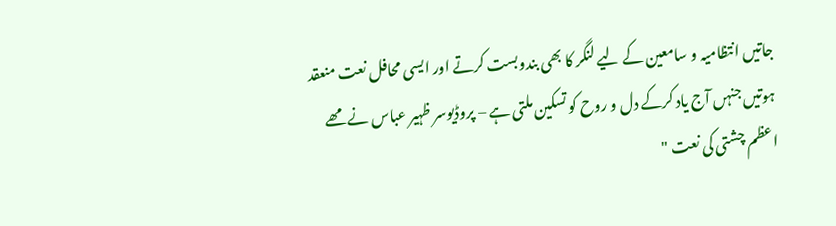جاتیں انتظامیہ و سامعین کے لیے لنگر کا بھی بندوبست کرتے اور ایسی محافل نعت منعقد ہوتیں جنہں آج یاد کرکے دل و روح کو تسکین ملتی ہے – پروڈیوسر ظہیر عباس نے مھے اعظم چشتی کی نعت "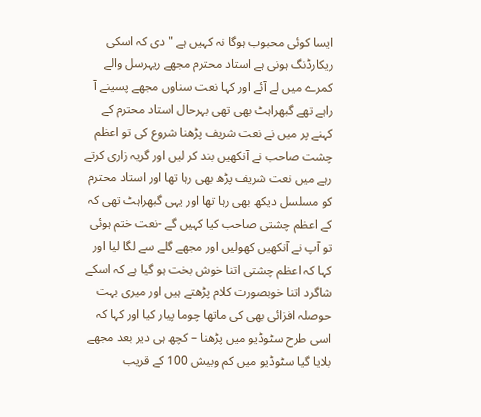ایسا کوئی محبوب ہوگا نہ کہیں ہے " دی کہ اسکی ریکارڈنگ ہونی ہے استاد محترم مجھے ریہرسل والے کمرے میں لے آئے اور کہا نعت سناوں مجھے پسینے آ راہے تھے گبھراہٹ بھی تھی بہرحال استاد محترم کے کہنے پر میں نے نعت شریف پڑھنا شروع کی تو اعظم چشت صاحب نے آنکھیں بند کر لیں اور گریہ زاری کرتے رہے میں نعت شریف پڑھ بھی رہا تھا اور استاد محترم کو مسلسل دیکھ بھی رہا تھا اور یہی گبھراہٹ تھی کہ کے اعظم چشتی صاحب کیا کہیں گے -نعت ختم ہوئی تو آپ نے آنکھیں کھولیں اور مجھے گلے سے لگا لیا اور کہا کہ اعظم چشتی اتنا خوش بخت ہو گیا ہے کہ اسکے شاگرد اتنا خوبصورت کلام پڑھتے ہیں اور میری بہت حوصلہ افزائی بھی کی ماتھا چوما پیار کیا اور کہا کہ اسی طرح سٹوڈیو میں پڑھنا – کچھ ہی دیر بعد مجھے بلایا گیا سٹوڈیو میں کم وبیش 100 کے قریب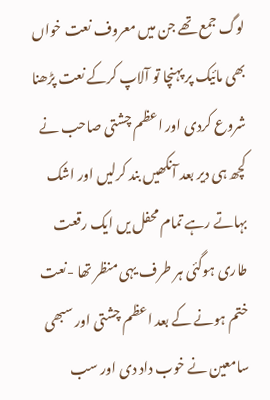لوگ جمع تھے جن میں معروف نعت خواں بھی مائیک پر پہنچا تو آلاپ کرکے نعت پڑھنا شروع کردی اور اعظم چشتی صاحب نے کچھ ہی دیر بعد آنکھیں بند کرلیں اور اشک بہاتے رہے تمام محفل یں ایک رقعت طاری ہوگئی ہر طرف یہی منظر تھا -نعت ختم ہونے کے بعد اعظم چشتی اور سبھی سامعین نے خوب داد دی اور سب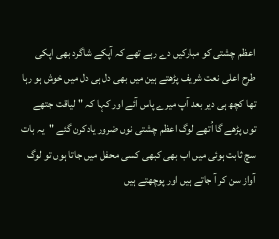اعظم چشتی کو مبارکیں دے رہے تھے کہ آپکے شاگرد بھی اپکی طرح اعلی نعت شریف پڑھتے ہین میں بھی دل ہی دل میں خوش ہو رہا تھا کچھ ہی دیر بعد آپ میرے پاس آئے اور کہا کہ "لیاقت جتھے توں پڑھے گا اُتھے لوگ اعظم چشتی نوں ضرور یادکرن گئے "یہ بات سچ ثابت ہوئی میں اب بھی کبھی کسی محفل میں جاتا ہوں تو لوگ آواز سن کر آ جاتے ہیں اور پوچھتے ہیں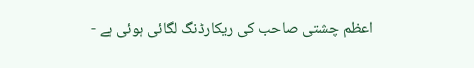اعظم چشتی صاحب کی ریکارڈنگ لگائی ہوئی ہے -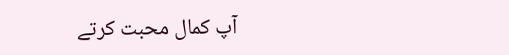آپ کمال محبت کرتے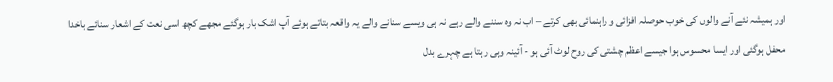اور ہمیشہ نئے آنے والوں کی خوب حوصلہ افزائی و راہنمائی بھی کرتے – اب نہ وہ سننے والے رہے نہ ہی ویسے سنانے والے یہ واقعہ بتاتے ہوئے آپ اشک بار ہوگئے مجھے کچھ اسی نعت کے اشعار سنائے باخدا محفل ہوگئی اور ایسا محسوس ہوا جیسے اعظم چشتی کی روح لوٹ آئی ہو - آئینہ وہی رہتا ہے چہرے بدل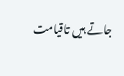جاتے ہیں تاقیامت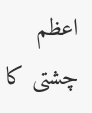اعظم چشتی کا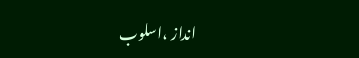انداز ،اسلوب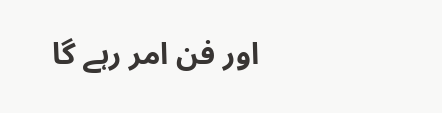اور فن امر رہے گا